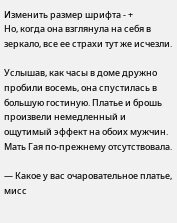Изменить размер шрифта - +
Но, когда она взглянула на себя в зеркало, все ее страхи тут же исчезли.

Услышав, как часы в доме дружно пробили восемь, она спустилась в большую гостиную. Платье и брошь произвели немедленный и ощутимый эффект на обоих мужчин. Мать Гая по-прежнему отсутствовала.

— Какое у вас очаровательное платье, мисс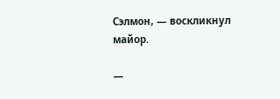Сэлмон, — воскликнул майор.

—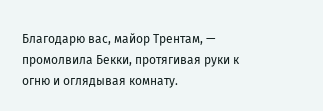Благодарю вас, майор Трентам, — промолвила Бекки, протягивая руки к огню и оглядывая комнату.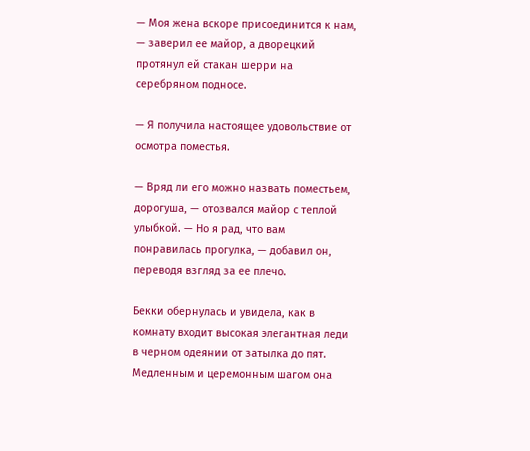— Моя жена вскоре присоединится к нам, — заверил ее майор, а дворецкий протянул ей стакан шерри на серебряном подносе.

— Я получила настоящее удовольствие от осмотра поместья.

— Вряд ли его можно назвать поместьем, дорогуша, — отозвался майор с теплой улыбкой. — Но я рад, что вам понравилась прогулка, — добавил он, переводя взгляд за ее плечо.

Бекки обернулась и увидела, как в комнату входит высокая элегантная леди в черном одеянии от затылка до пят. Медленным и церемонным шагом она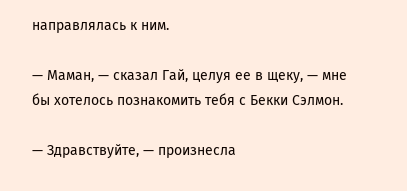направлялась к ним.

— Маман, — сказал Гай, целуя ее в щеку, — мне бы хотелось познакомить тебя с Бекки Сэлмон.

— Здравствуйте, — произнесла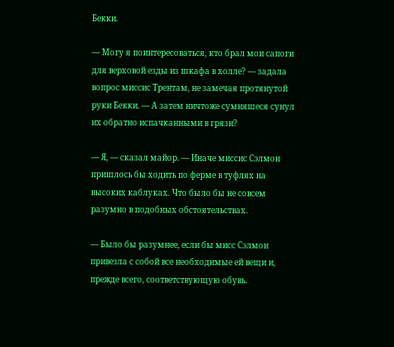Бекки.

— Могу я поинтересоваться, кто брал мои сапоги для верховой езды из шкафа в холле? — задала вопрос миссис Трентам, не замечая протянутой руки Бекки. — А затем ничтоже сумняшеся сунул их обратно испачканными в грязи?

— Я, — сказал майор. — Иначе миссис Сэлмон пришлось бы ходить по ферме в туфлях на высоких каблуках. Что было бы не совсем разумно в подобных обстоятельствах.

— Было бы разумнее, если бы мисс Сэлмон привезла с собой все необходимые ей вещи и, прежде всего, соответствующую обувь.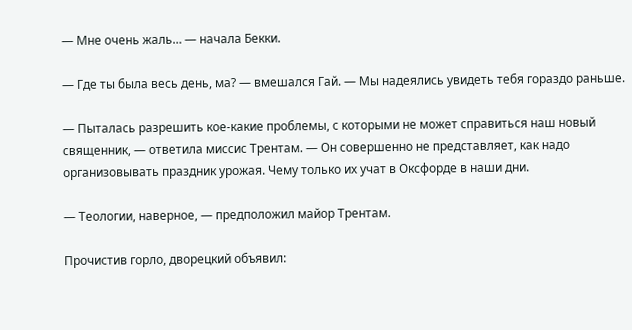— Мне очень жаль… — начала Бекки.

— Где ты была весь день, ма? — вмешался Гай. — Мы надеялись увидеть тебя гораздо раньше.

— Пыталась разрешить кое-какие проблемы, с которыми не может справиться наш новый священник, — ответила миссис Трентам. — Он совершенно не представляет, как надо организовывать праздник урожая. Чему только их учат в Оксфорде в наши дни.

— Теологии, наверное, — предположил майор Трентам.

Прочистив горло, дворецкий объявил: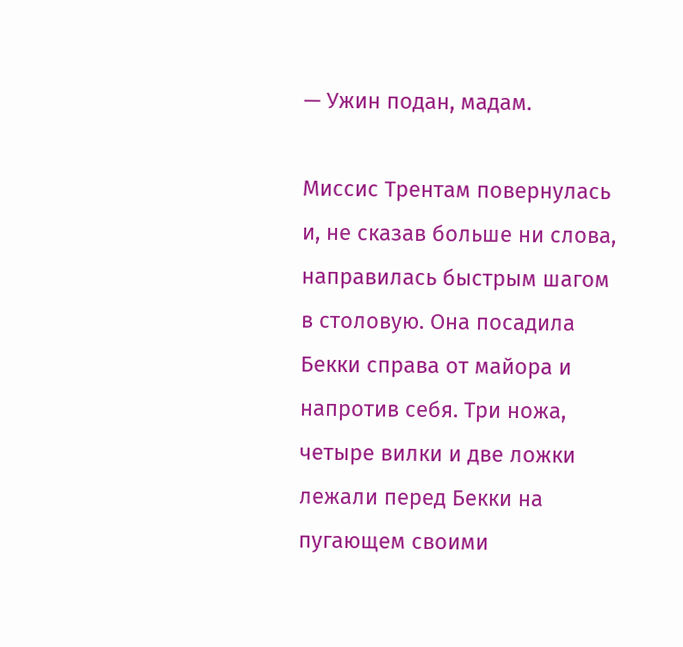— Ужин подан, мадам.

Миссис Трентам повернулась и, не сказав больше ни слова, направилась быстрым шагом в столовую. Она посадила Бекки справа от майора и напротив себя. Три ножа, четыре вилки и две ложки лежали перед Бекки на пугающем своими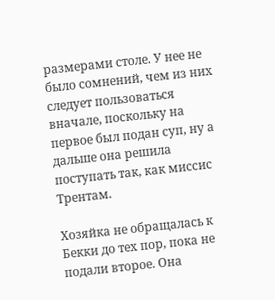размерами столе. У нее не было сомнений, чем из них следует пользоваться вначале, поскольку на первое был подан суп, ну а дальше она решила поступать так, как миссис Трентам.

Хозяйка не обращалась к Бекки до тех пор, пока не подали второе. Она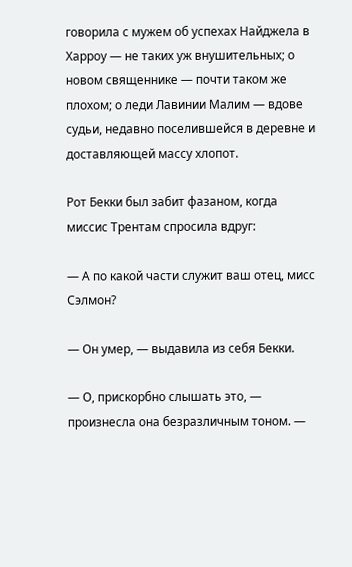говорила с мужем об успехах Найджела в Харроу — не таких уж внушительных; о новом священнике — почти таком же плохом; о леди Лавинии Малим — вдове судьи, недавно поселившейся в деревне и доставляющей массу хлопот.

Рот Бекки был забит фазаном, когда миссис Трентам спросила вдруг:

— А по какой части служит ваш отец, мисс Сэлмон?

— Он умер, — выдавила из себя Бекки.

— О, прискорбно слышать это, — произнесла она безразличным тоном. —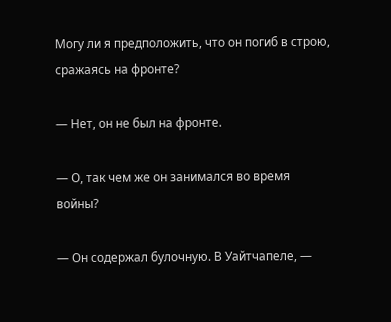Могу ли я предположить, что он погиб в строю, сражаясь на фронте?

— Нет, он не был на фронте.

— О, так чем же он занимался во время войны?

— Он содержал булочную. В Уайтчапеле, —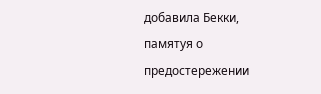добавила Бекки, памятуя о предостережении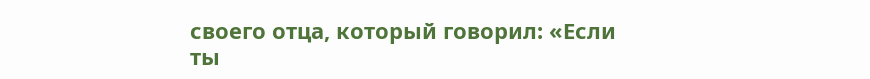своего отца, который говорил: «Если ты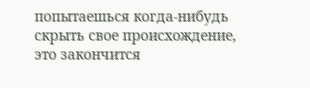попытаешься когда-нибудь скрыть свое происхождение, это закончится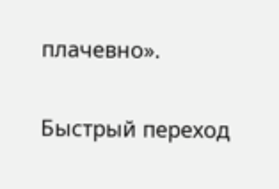плачевно».

Быстрый переход